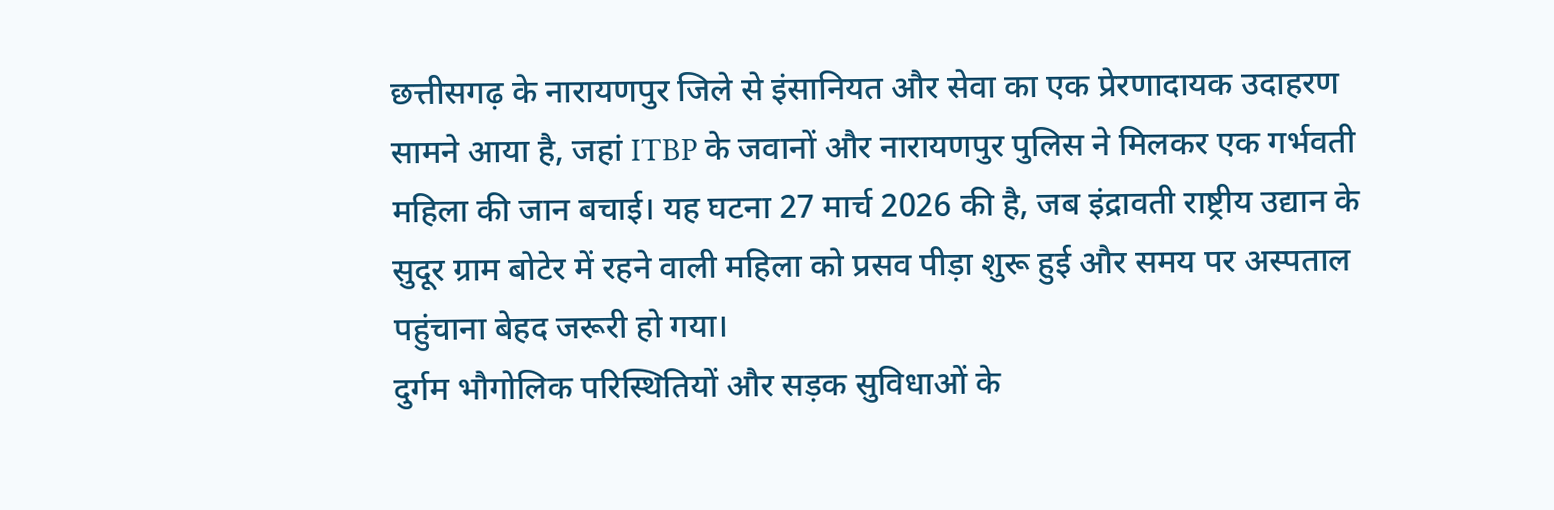छत्तीसगढ़ के नारायणपुर जिले से इंसानियत और सेवा का एक प्रेरणादायक उदाहरण सामने आया है, जहां ITBP के जवानों और नारायणपुर पुलिस ने मिलकर एक गर्भवती महिला की जान बचाई। यह घटना 27 मार्च 2026 की है, जब इंद्रावती राष्ट्रीय उद्यान के सुदूर ग्राम बोटेर में रहने वाली महिला को प्रसव पीड़ा शुरू हुई और समय पर अस्पताल पहुंचाना बेहद जरूरी हो गया।
दुर्गम भौगोलिक परिस्थितियों और सड़क सुविधाओं के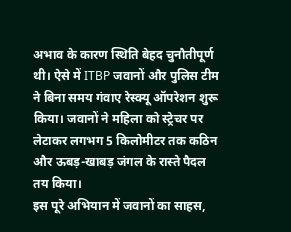अभाव के कारण स्थिति बेहद चुनौतीपूर्ण थी। ऐसे में ITBP जवानों और पुलिस टीम ने बिना समय गंवाए रेस्क्यू ऑपरेशन शुरू किया। जवानों ने महिला को स्ट्रेचर पर लेटाकर लगभग 5 किलोमीटर तक कठिन और ऊबड़-खाबड़ जंगल के रास्ते पैदल तय किया।
इस पूरे अभियान में जवानों का साहस,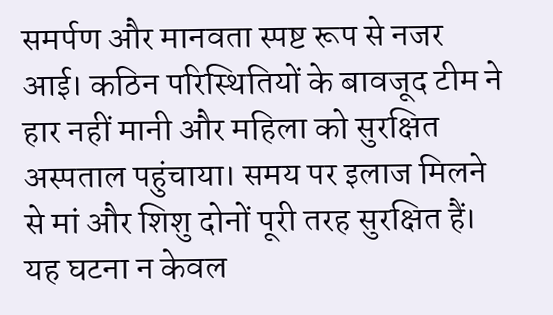समर्पण और मानवता स्पष्ट रूप से नजर आई। कठिन परिस्थितियों के बावजूद टीम ने हार नहीं मानी और महिला को सुरक्षित अस्पताल पहुंचाया। समय पर इलाज मिलने से मां और शिशु दोनों पूरी तरह सुरक्षित हैं।
यह घटना न केवल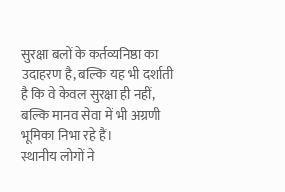सुरक्षा बलों के कर्तव्यनिष्ठा का उदाहरण है, बल्कि यह भी दर्शाती है कि वे केवल सुरक्षा ही नहीं, बल्कि मानव सेवा में भी अग्रणी भूमिका निभा रहे हैं।
स्थानीय लोगों ने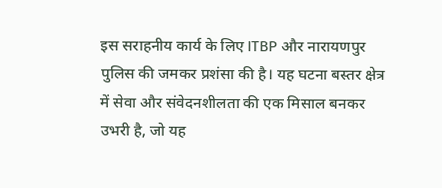इस सराहनीय कार्य के लिए ITBP और नारायणपुर पुलिस की जमकर प्रशंसा की है। यह घटना बस्तर क्षेत्र में सेवा और संवेदनशीलता की एक मिसाल बनकर उभरी है, जो यह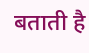बताती है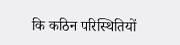कि कठिन परिस्थितियों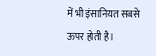में भी इंसानियत सबसे ऊपर होती है।